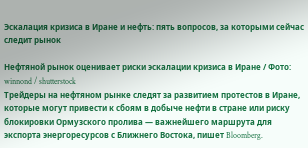Эскалация кризиса в Иране и нефть: пять вопросов, за которыми сейчас следит рынок

Нефтяной рынок оценивает риски эскалации кризиса в Иране / Фото: winnond / shutterstock
Трейдеры на нефтяном рынке следят за развитием протестов в Иране, которые могут привести к сбоям в добыче нефти в стране или риску блокировки Ормузского пролива — важнейшего маршрута для экспорта энергоресурсов с Ближнего Востока, пишет Bloomberg.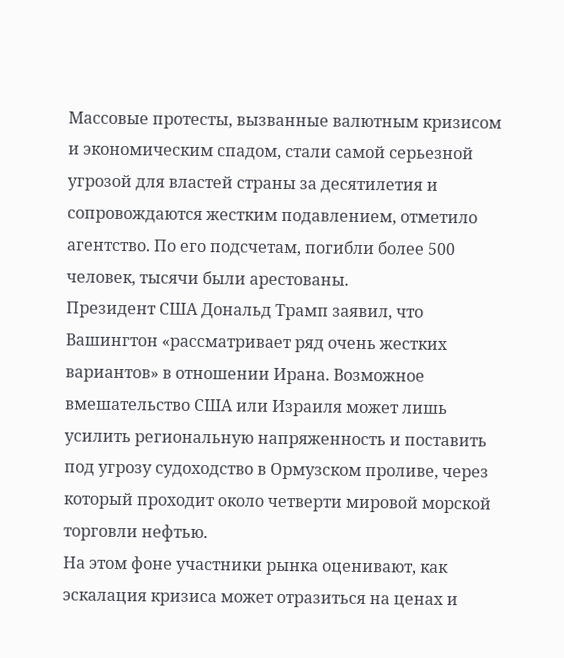Массовые протесты, вызванные валютным кризисом и экономическим спадом, стали самой серьезной угрозой для властей страны за десятилетия и сопровождаются жестким подавлением, отметило агентство. По его подсчетам, погибли более 500 человек, тысячи были арестованы.
Президент США Дональд Трамп заявил, что Вашингтон «рассматривает ряд очень жестких вариантов» в отношении Ирана. Возможное вмешательство США или Израиля может лишь усилить региональную напряженность и поставить под угрозу судоходство в Ормузском проливе, через который проходит около четверти мировой морской торговли нефтью.
На этом фоне участники рынка оценивают, как эскалация кризиса может отразиться на ценах и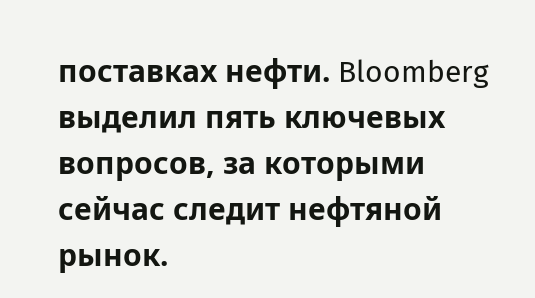поставках нефти. Bloomberg выделил пять ключевых вопросов, за которыми сейчас следит нефтяной рынок.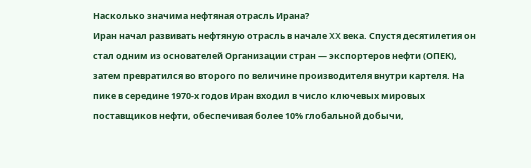Насколько значима нефтяная отрасль Ирана?
Иран начал развивать нефтяную отрасль в начале XX века. Спустя десятилетия он стал одним из основателей Организации стран — экспортеров нефти (ОПЕК), затем превратился во второго по величине производителя внутри картеля. На пике в середине 1970-х годов Иран входил в число ключевых мировых поставщиков нефти, обеспечивая более 10% глобальной добычи,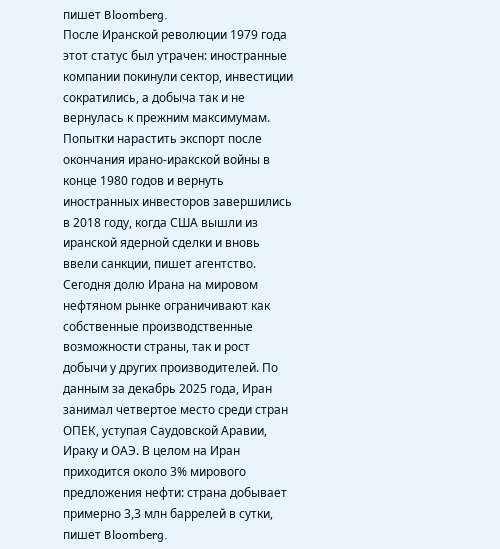пишет Bloomberg.
После Иранской революции 1979 года этот статус был утрачен: иностранные компании покинули сектор, инвестиции сократились, а добыча так и не вернулась к прежним максимумам. Попытки нарастить экспорт после окончания ирано-иракской войны в конце 1980 годов и вернуть иностранных инвесторов завершились в 2018 году, когда США вышли из иранской ядерной сделки и вновь ввели санкции, пишет агентство.
Сегодня долю Ирана на мировом нефтяном рынке ограничивают как собственные производственные возможности страны, так и рост добычи у других производителей. По данным за декабрь 2025 года, Иран занимал четвертое место среди стран ОПЕК, уступая Саудовской Аравии, Ираку и ОАЭ. В целом на Иран приходится около 3% мирового предложения нефти: страна добывает примерно 3,3 млн баррелей в сутки, пишет Bloomberg.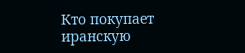Кто покупает иранскую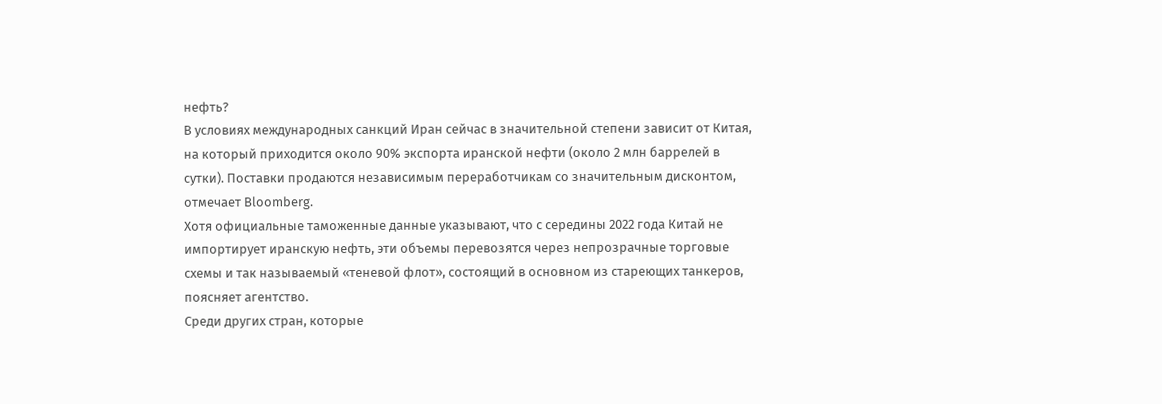нефть?
В условиях международных санкций Иран сейчас в значительной степени зависит от Китая, на который приходится около 90% экспорта иранской нефти (около 2 млн баррелей в сутки). Поставки продаются независимым переработчикам со значительным дисконтом, отмечает Bloomberg.
Хотя официальные таможенные данные указывают, что с середины 2022 года Китай не импортирует иранскую нефть, эти объемы перевозятся через непрозрачные торговые схемы и так называемый «теневой флот», состоящий в основном из стареющих танкеров, поясняет агентство.
Среди других стран, которые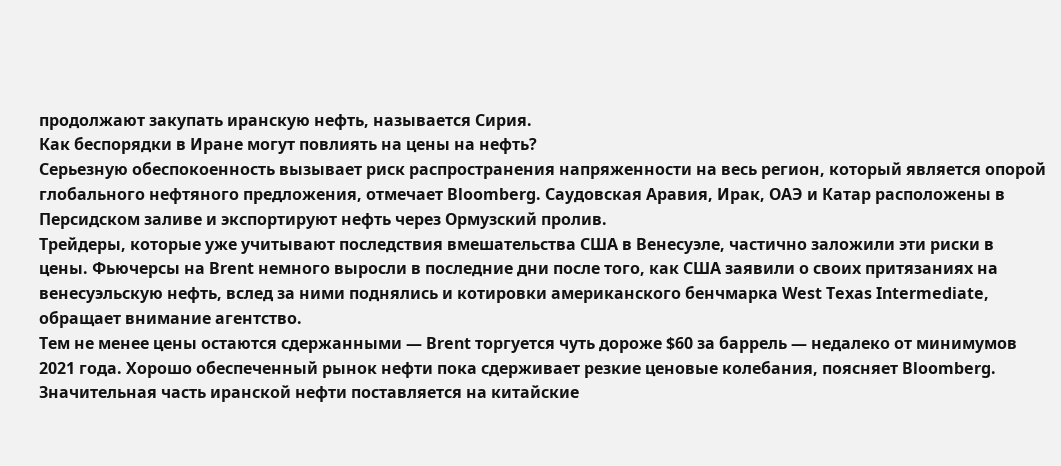продолжают закупать иранскую нефть, называется Сирия.
Как беспорядки в Иране могут повлиять на цены на нефть?
Серьезную обеспокоенность вызывает риск распространения напряженности на весь регион, который является опорой глобального нефтяного предложения, отмечает Bloomberg. Саудовская Аравия, Ирак, ОАЭ и Катар расположены в Персидском заливе и экспортируют нефть через Ормузский пролив.
Трейдеры, которые уже учитывают последствия вмешательства США в Венесуэле, частично заложили эти риски в цены. Фьючерсы на Brent немного выросли в последние дни после того, как США заявили о своих притязаниях на венесуэльскую нефть, вслед за ними поднялись и котировки американского бенчмарка West Texas Intermediate, обращает внимание агентство.
Тем не менее цены остаются сдержанными — Brent торгуется чуть дороже $60 за баррель — недалеко от минимумов 2021 года. Хорошо обеспеченный рынок нефти пока сдерживает резкие ценовые колебания, поясняет Bloomberg.
Значительная часть иранской нефти поставляется на китайские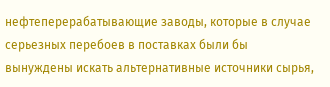нефтеперерабатывающие заводы, которые в случае серьезных перебоев в поставках были бы вынуждены искать альтернативные источники сырья,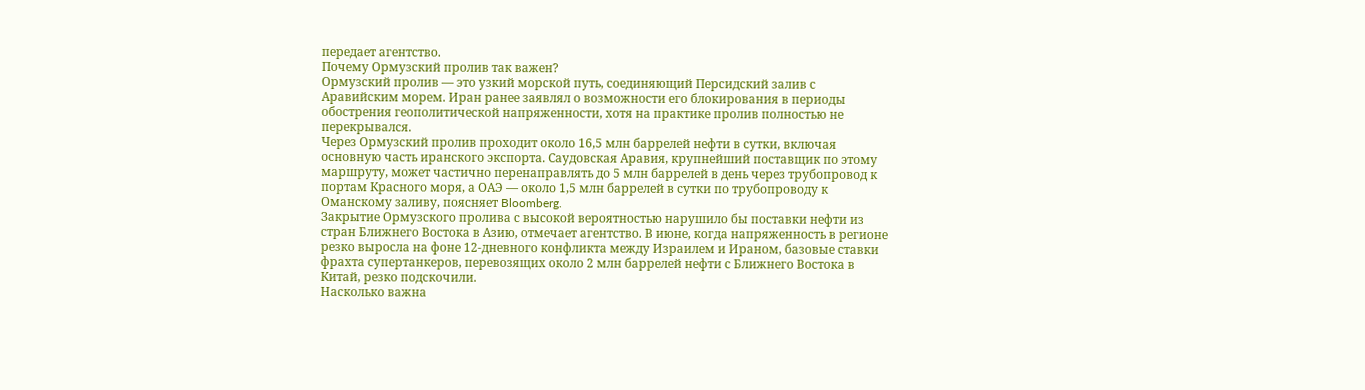передает агентство.
Почему Ормузский пролив так важен?
Ормузский пролив — это узкий морской путь, соединяющий Персидский залив с Аравийским морем. Иран ранее заявлял о возможности его блокирования в периоды обострения геополитической напряженности, хотя на практике пролив полностью не перекрывался.
Через Ормузский пролив проходит около 16,5 млн баррелей нефти в сутки, включая основную часть иранского экспорта. Саудовская Аравия, крупнейший поставщик по этому маршруту, может частично перенаправлять до 5 млн баррелей в день через трубопровод к портам Красного моря, а ОАЭ — около 1,5 млн баррелей в сутки по трубопроводу к Оманскому заливу, поясняет Bloomberg.
Закрытие Ормузского пролива с высокой вероятностью нарушило бы поставки нефти из стран Ближнего Востока в Азию, отмечает агентство. В июне, когда напряженность в регионе резко выросла на фоне 12-дневного конфликта между Израилем и Ираном, базовые ставки фрахта супертанкеров, перевозящих около 2 млн баррелей нефти с Ближнего Востока в Китай, резко подскочили.
Насколько важна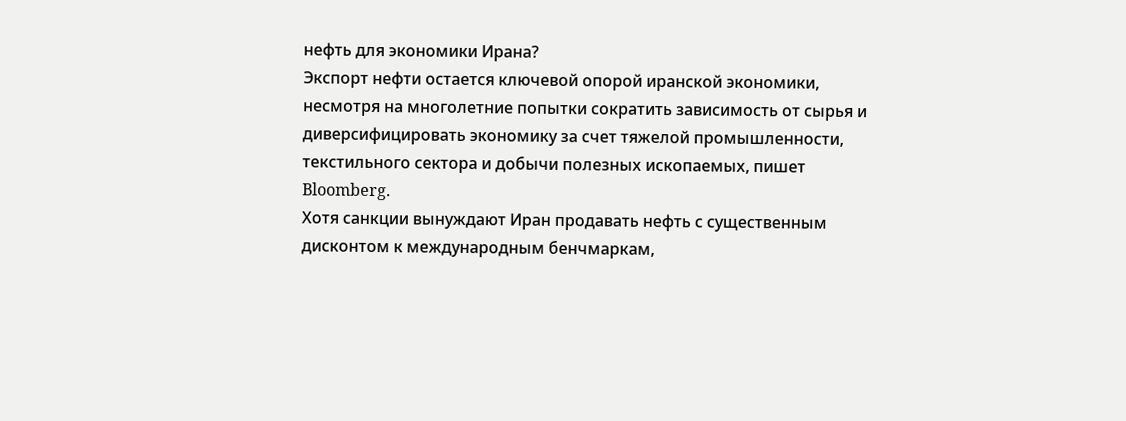нефть для экономики Ирана?
Экспорт нефти остается ключевой опорой иранской экономики, несмотря на многолетние попытки сократить зависимость от сырья и диверсифицировать экономику за счет тяжелой промышленности, текстильного сектора и добычи полезных ископаемых, пишет Bloomberg.
Хотя санкции вынуждают Иран продавать нефть с существенным дисконтом к международным бенчмаркам,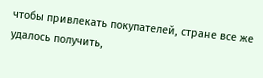чтобы привлекать покупателей, стране все же удалось получить,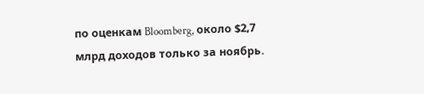по оценкам Bloomberg, около $2,7 млрд доходов только за ноябрь.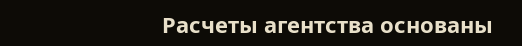Расчеты агентства основаны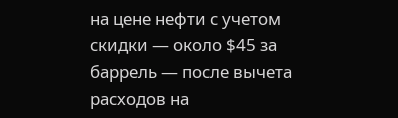на цене нефти с учетом скидки — около $45 за баррель — после вычета расходов на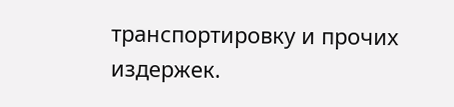транспортировку и прочих издержек.